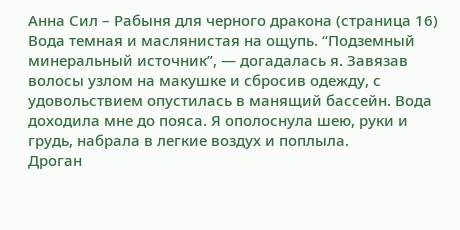Анна Сил – Рабыня для черного дракона (страница 16)
Вода темная и маслянистая на ощупь. “Подземный минеральный источник”, — догадалась я. Завязав волосы узлом на макушке и сбросив одежду, с удовольствием опустилась в манящий бассейн. Вода доходила мне до пояса. Я ополоснула шею, руки и грудь, набрала в легкие воздух и поплыла.
Дроган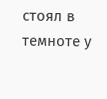стоял в темноте у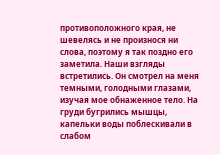противоположного края, не шевелясь и не произнося ни слова, поэтому я так поздно его заметила. Наши взгляды встретились. Он смотрел на меня темными, голодными глазами, изучая мое обнаженное тело. На груди бугрились мышцы, капельки воды поблескивали в слабом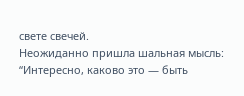свете свечей.
Неожиданно пришла шальная мысль: “Интересно, каково это — быть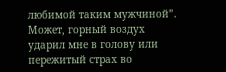любимой таким мужчиной”. Может, горный воздух ударил мне в голову или пережитый страх во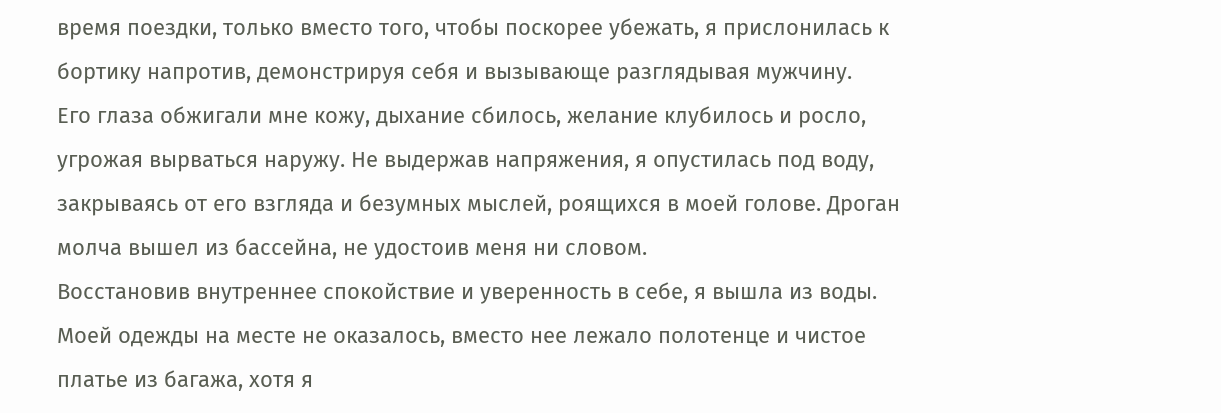время поездки, только вместо того, чтобы поскорее убежать, я прислонилась к бортику напротив, демонстрируя себя и вызывающе разглядывая мужчину.
Его глаза обжигали мне кожу, дыхание сбилось, желание клубилось и росло, угрожая вырваться наружу. Не выдержав напряжения, я опустилась под воду, закрываясь от его взгляда и безумных мыслей, роящихся в моей голове. Дроган молча вышел из бассейна, не удостоив меня ни словом.
Восстановив внутреннее спокойствие и уверенность в себе, я вышла из воды. Моей одежды на месте не оказалось, вместо нее лежало полотенце и чистое платье из багажа, хотя я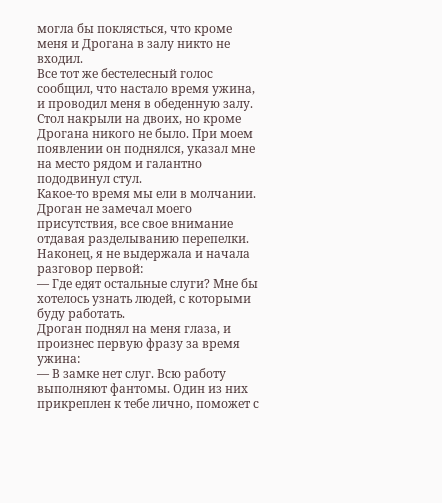могла бы поклясться, что кроме меня и Дрогана в залу никто не входил.
Все тот же бестелесный голос сообщил, что настало время ужина, и проводил меня в обеденную залу. Стол накрыли на двоих, но кроме Дрогана никого не было. При моем появлении он поднялся, указал мне на место рядом и галантно пододвинул стул.
Какое-то время мы ели в молчании. Дроган не замечал моего присутствия, все свое внимание отдавая разделыванию перепелки. Наконец, я не выдержала и начала разговор первой:
— Где едят остальные слуги? Мне бы хотелось узнать людей, с которыми буду работать.
Дроган поднял на меня глаза, и произнес первую фразу за время ужина:
— В замке нет слуг. Всю работу выполняют фантомы. Один из них прикреплен к тебе лично, поможет с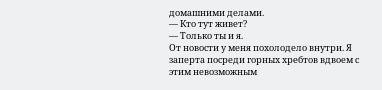домашними делами.
— Кто тут живет?
— Только ты и я.
От новости у меня похолодело внутри. Я заперта посреди горных хребтов вдвоем с этим невозможным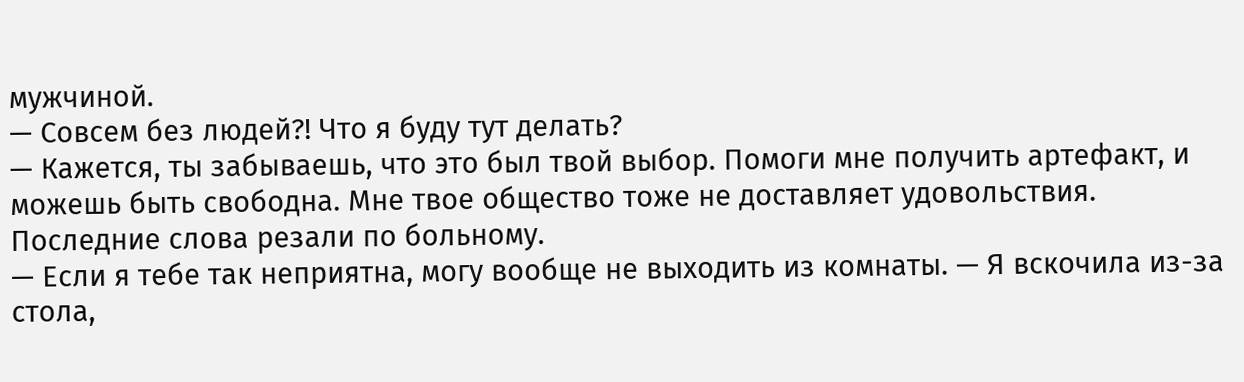мужчиной.
— Совсем без людей?! Что я буду тут делать?
— Кажется, ты забываешь, что это был твой выбор. Помоги мне получить артефакт, и можешь быть свободна. Мне твое общество тоже не доставляет удовольствия.
Последние слова резали по больному.
— Если я тебе так неприятна, могу вообще не выходить из комнаты. — Я вскочила из-за стола,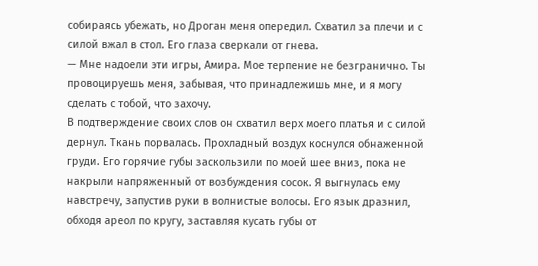собираясь убежать, но Дроган меня опередил. Схватил за плечи и с силой вжал в стол. Его глаза сверкали от гнева.
— Мне надоели эти игры, Амира. Мое терпение не безгранично. Ты провоцируешь меня, забывая, что принадлежишь мне, и я могу сделать с тобой, что захочу.
В подтверждение своих слов он схватил верх моего платья и с силой дернул. Ткань порвалась. Прохладный воздух коснулся обнаженной груди. Его горячие губы заскользили по моей шее вниз, пока не накрыли напряженный от возбуждения сосок. Я выгнулась ему навстречу, запустив руки в волнистые волосы. Его язык дразнил, обходя ареол по кругу, заставляя кусать губы от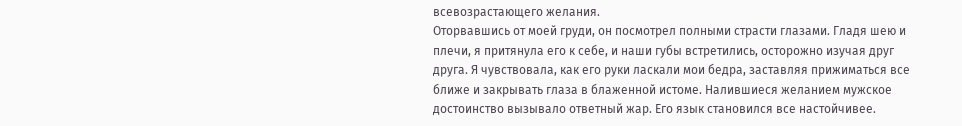всевозрастающего желания.
Оторвавшись от моей груди, он посмотрел полными страсти глазами. Гладя шею и плечи, я притянула его к себе, и наши губы встретились, осторожно изучая друг друга. Я чувствовала, как его руки ласкали мои бедра, заставляя прижиматься все ближе и закрывать глаза в блаженной истоме. Налившиеся желанием мужское достоинство вызывало ответный жар. Его язык становился все настойчивее.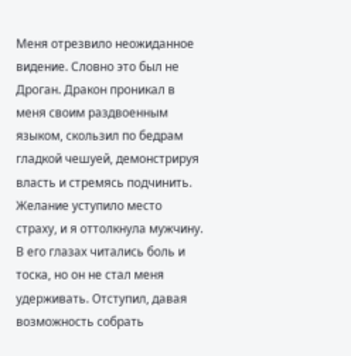Меня отрезвило неожиданное видение. Словно это был не Дроган. Дракон проникал в меня своим раздвоенным языком, скользил по бедрам гладкой чешуей, демонстрируя власть и стремясь подчинить. Желание уступило место страху, и я оттолкнула мужчину.
В его глазах читались боль и тоска, но он не стал меня удерживать. Отступил, давая возможность собрать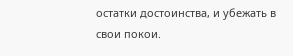остатки достоинства, и убежать в свои покои.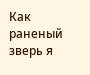Как раненый зверь я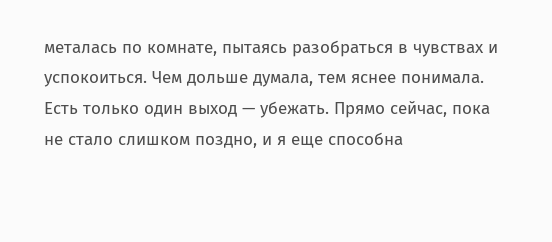металась по комнате, пытаясь разобраться в чувствах и успокоиться. Чем дольше думала, тем яснее понимала. Есть только один выход — убежать. Прямо сейчас, пока не стало слишком поздно, и я еще способна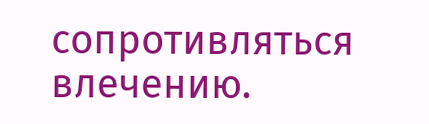сопротивляться влечению.